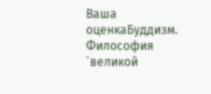Ваша оценкаБуддизм. Философия `великой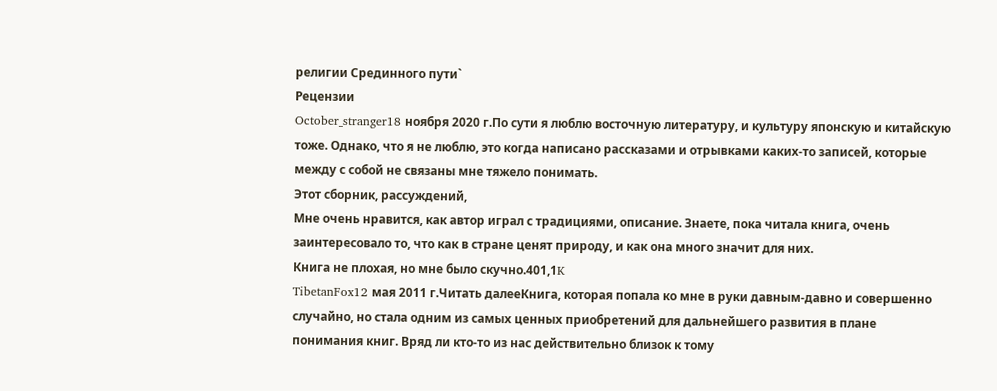религии Срединного пути`
Рецензии
October_stranger18 ноября 2020 г.По сути я люблю восточную литературу, и культуру японскую и китайскую тоже. Однако, что я не люблю, это когда написано рассказами и отрывками каких-то записей, которые между с собой не связаны мне тяжело понимать.
Этот сборник, рассуждений,
Мне очень нравится, как автор играл с традициями, описание. Знаете, пока читала книга, очень заинтересовало то, что как в стране ценят природу, и как она много значит для них.
Книга не плохая, но мне было скучно.401,1K
TibetanFox12 мая 2011 г.Читать далееКнига, которая попала ко мне в руки давным-давно и совершенно случайно, но стала одним из самых ценных приобретений для дальнейшего развития в плане понимания книг. Вряд ли кто-то из нас действительно близок к тому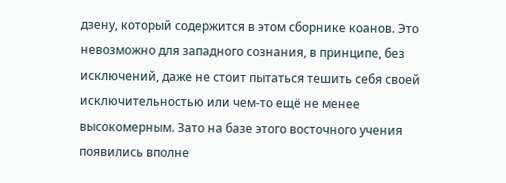дзену, который содержится в этом сборнике коанов. Это невозможно для западного сознания, в принципе, без исключений, даже не стоит пытаться тешить себя своей исключительностью или чем-то ещё не менее высокомерным. Зато на базе этого восточного учения появились вполне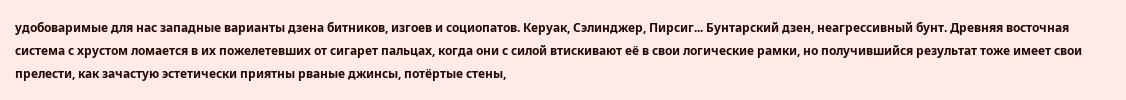удобоваримые для нас западные варианты дзена битников, изгоев и социопатов. Керуак, Сэлинджер, Пирсиг... Бунтарский дзен, неагрессивный бунт. Древняя восточная система с хрустом ломается в их пожелетевших от сигарет пальцах, когда они с силой втискивают её в свои логические рамки, но получившийся результат тоже имеет свои прелести, как зачастую эстетически приятны рваные джинсы, потёртые стены,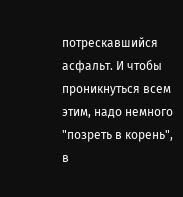потрескавшийся асфальт. И чтобы проникнуться всем этим, надо немного "позреть в корень", в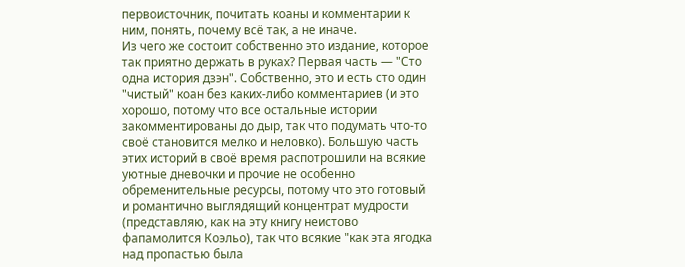первоисточник, почитать коаны и комментарии к ним, понять, почему всё так, а не иначе.
Из чего же состоит собственно это издание, которое так приятно держать в руках? Первая часть — "Сто одна история дзэн". Собственно, это и есть сто один "чистый" коан без каких-либо комментариев (и это хорошо, потому что все остальные истории закомментированы до дыр, так что подумать что-то своё становится мелко и неловко). Большую часть этих историй в своё время распотрошили на всякие уютные дневочки и прочие не особенно обременительные ресурсы, потому что это готовый и романтично выглядящий концентрат мудрости (представляю, как на эту книгу неистово фапамолится Коэльо), так что всякие "как эта ягодка над пропастью была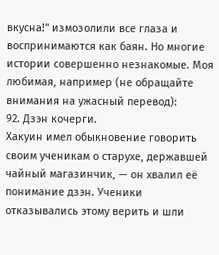вкусна!" измозолили все глаза и воспринимаются как баян. Но многие истории совершенно незнакомые. Моя любимая, например (не обращайте внимания на ужасный перевод):
92. Дзэн кочерги.
Хакуин имел обыкновение говорить своим ученикам о старухе, державшей чайный магазинчик, — он хвалил её понимание дзэн. Ученики отказывались этому верить и шли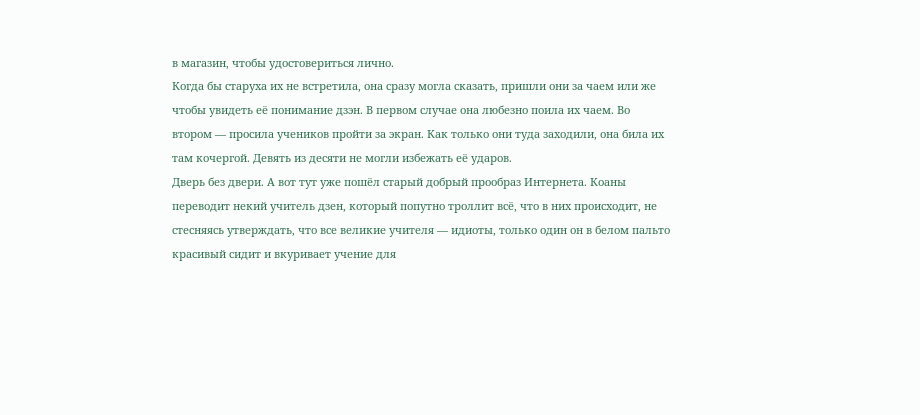в магазин, чтобы удостовериться лично.
Когда бы старуха их не встретила, она сразу могла сказать, пришли они за чаем или же чтобы увидеть её понимание дзэн. В первом случае она любезно поила их чаем. Во втором — просила учеников пройти за экран. Как только они туда заходили, она била их там кочергой. Девять из десяти не могли избежать её ударов.
Дверь без двери. А вот тут уже пошёл старый добрый прообраз Интернета. Коаны переводит некий учитель дзен, который попутно троллит всё, что в них происходит, не стесняясь утверждать, что все великие учителя — идиоты, только один он в белом пальто красивый сидит и вкуривает учение для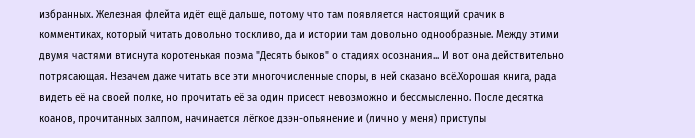избранных. Железная флейта идёт ещё дальше, потому что там появляется настоящий срачик в комментиках, который читать довольно тоскливо, да и истории там довольно однообразные. Между этими двумя частями втиснута коротенькая поэма "Десять быков" о стадиях осознания... И вот она действительно потрясающая. Незачем даже читать все эти многочисленные споры, в ней сказано всё.Хорошая книга, рада видеть её на своей полке, но прочитать её за один присест невозможно и бессмысленно. После десятка коанов, прочитанных залпом, начинается лёгкое дзэн-опьянение и (лично у меня) приступы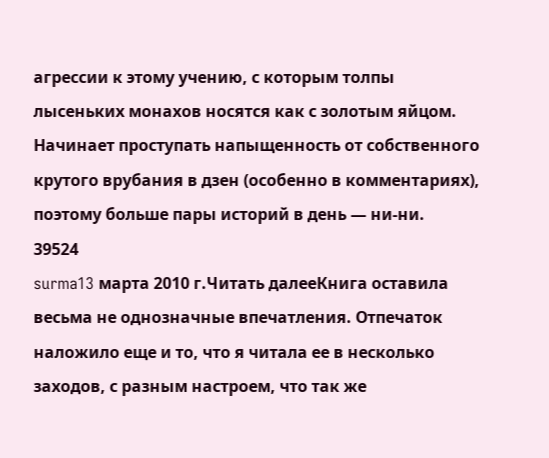агрессии к этому учению, с которым толпы лысеньких монахов носятся как с золотым яйцом. Начинает проступать напыщенность от собственного крутого врубания в дзен (особенно в комментариях), поэтому больше пары историй в день — ни-ни.
39524
surma13 марта 2010 г.Читать далееКнига оставила весьма не однозначные впечатления. Отпечаток наложило еще и то, что я читала ее в несколько заходов, с разным настроем, что так же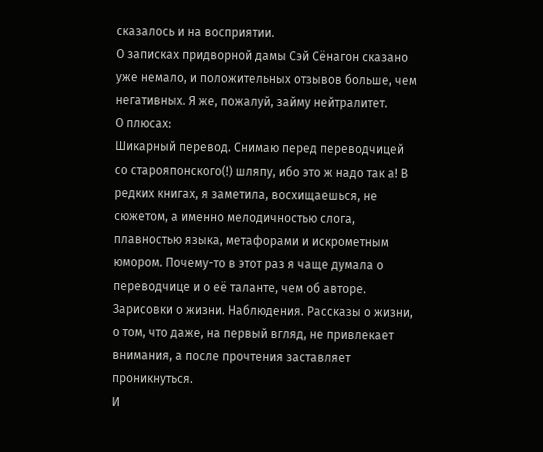сказалось и на восприятии.
О записках придворной дамы Сэй Сёнагон сказано уже немало, и положительных отзывов больше, чем негативных. Я же, пожалуй, займу нейтралитет.
О плюсах:
Шикарный перевод. Снимаю перед переводчицей со старояпонского(!) шляпу, ибо это ж надо так а! В редких книгах, я заметила, восхищаешься, не сюжетом, а именно мелодичностью слога, плавностью языка, метафорами и искрометным юмором. Почему-то в этот раз я чаще думала о переводчице и о её таланте, чем об авторе.
Зарисовки о жизни. Наблюдения. Рассказы о жизни, о том, что даже, на первый вгляд, не привлекает внимания, а после прочтения заставляет проникнуться.
И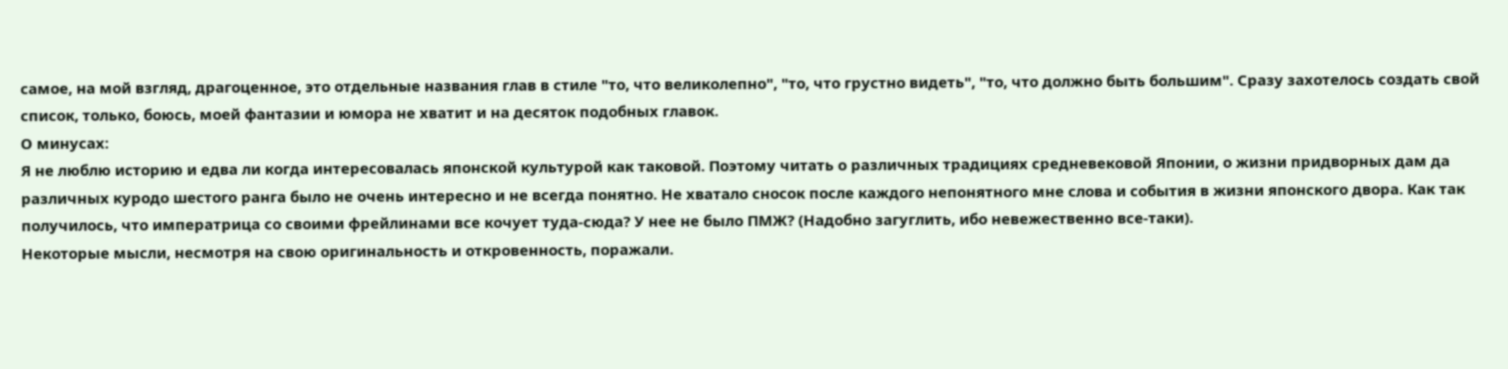самое, на мой взгляд, драгоценное, это отдельные названия глав в стиле "то, что великолепно", "то, что грустно видеть", "то, что должно быть большим". Сразу захотелось создать свой список, только, боюсь, моей фантазии и юмора не хватит и на десяток подобных главок.
О минусах:
Я не люблю историю и едва ли когда интересовалась японской культурой как таковой. Поэтому читать о различных традициях средневековой Японии, о жизни придворных дам да различных куродо шестого ранга было не очень интересно и не всегда понятно. Не хватало сносок после каждого непонятного мне слова и события в жизни японского двора. Как так получилось, что императрица со своими фрейлинами все кочует туда-сюда? У нее не было ПМЖ? (Надобно загуглить, ибо невежественно все-таки).
Некоторые мысли, несмотря на свою оригинальность и откровенность, поражали.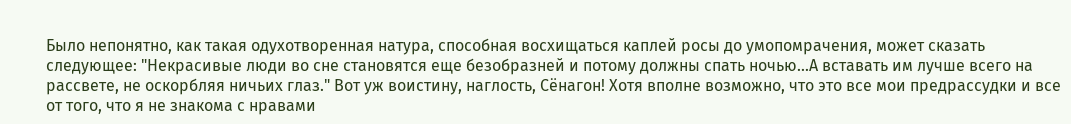Было непонятно, как такая одухотворенная натура, способная восхищаться каплей росы до умопомрачения, может сказать следующее: "Некрасивые люди во сне становятся еще безобразней и потому должны спать ночью...А вставать им лучше всего на рассвете, не оскорбляя ничьих глаз." Вот уж воистину, наглость, Сёнагон! Хотя вполне возможно, что это все мои предрассудки и все от того, что я не знакома с нравами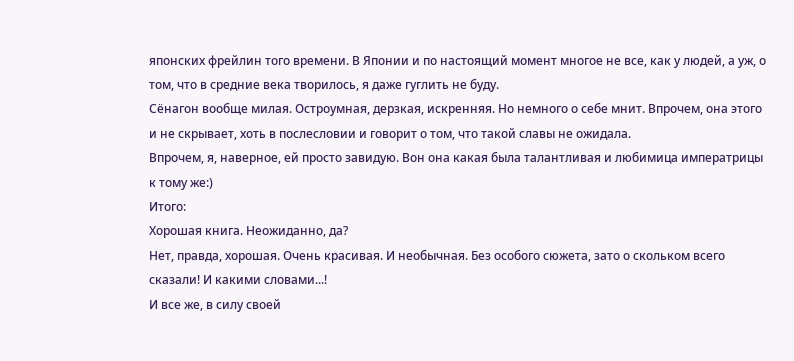японских фрейлин того времени. В Японии и по настоящий момент многое не все, как у людей, а уж, о том, что в средние века творилось, я даже гуглить не буду.
Сёнагон вообще милая. Остроумная, дерзкая, искренняя. Но немного о себе мнит. Впрочем, она этого и не скрывает, хоть в послесловии и говорит о том, что такой славы не ожидала.
Впрочем, я, наверное, ей просто завидую. Вон она какая была талантливая и любимица императрицы к тому же:)
Итого:
Хорошая книга. Неожиданно, да?
Нет, правда, хорошая. Очень красивая. И необычная. Без особого сюжета, зато о скольком всего сказали! И какими словами...!
И все же, в силу своей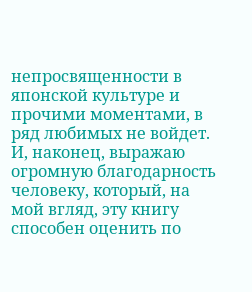непросвященности в японской культуре и прочими моментами, в ряд любимых не войдет.
И, наконец, выражаю огромную благодарность человеку, который, на мой вгляд, эту книгу способен оценить по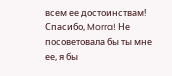всем ее достоинствам! Спасибо, Morra! Не посоветовала бы ты мне ее, я бы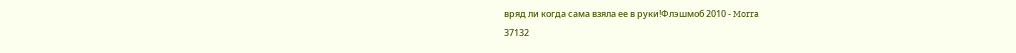вряд ли когда сама взяла ее в руки!Флэшмоб 2010 - Morra
37132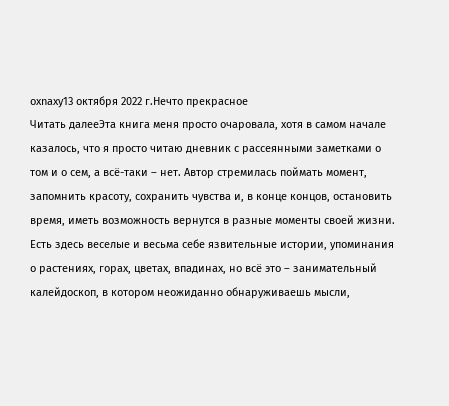oxnaxy13 октября 2022 г.Нечто прекрасное
Читать далееЭта книга меня просто очаровала, хотя в самом начале казалось, что я просто читаю дневник с рассеянными заметками о том и о сем, а всё-таки – нет. Автор стремилась поймать момент, запомнить красоту, сохранить чувства и, в конце концов, остановить время, иметь возможность вернутся в разные моменты своей жизни. Есть здесь веселые и весьма себе язвительные истории, упоминания о растениях, горах, цветах, впадинах, но всё это – занимательный калейдоскоп, в котором неожиданно обнаруживаешь мысли,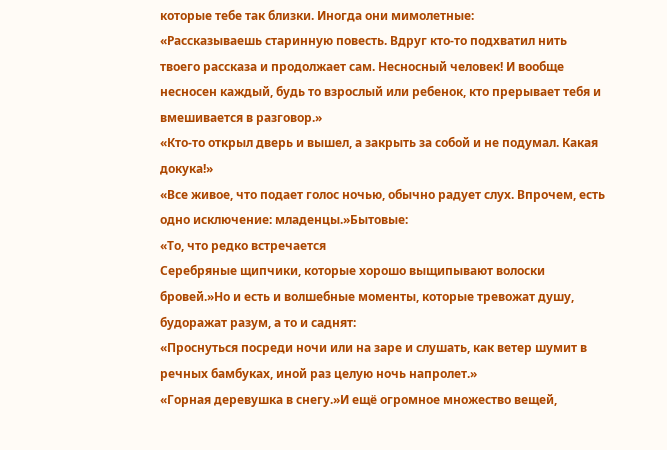которые тебе так близки. Иногда они мимолетные:
«Рассказываешь старинную повесть. Вдруг кто-то подхватил нить твоего рассказа и продолжает сам. Несносный человек! И вообще несносен каждый, будь то взрослый или ребенок, кто прерывает тебя и вмешивается в разговор.»
«Кто-то открыл дверь и вышел, а закрыть за собой и не подумал. Какая докука!»
«Все живое, что подает голос ночью, обычно радует слух. Впрочем, есть одно исключение: младенцы.»Бытовые:
«То, что редко встречается
Серебряные щипчики, которые хорошо выщипывают волоски бровей.»Но и есть и волшебные моменты, которые тревожат душу, будоражат разум, а то и саднят:
«Проснуться посреди ночи или на заре и слушать, как ветер шумит в речных бамбуках, иной раз целую ночь напролет.»
«Горная деревушка в снегу.»И ещё огромное множество вещей,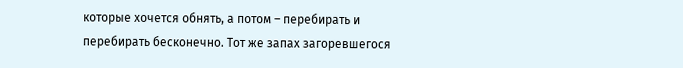которые хочется обнять, а потом – перебирать и перебирать бесконечно. Тот же запах загоревшегося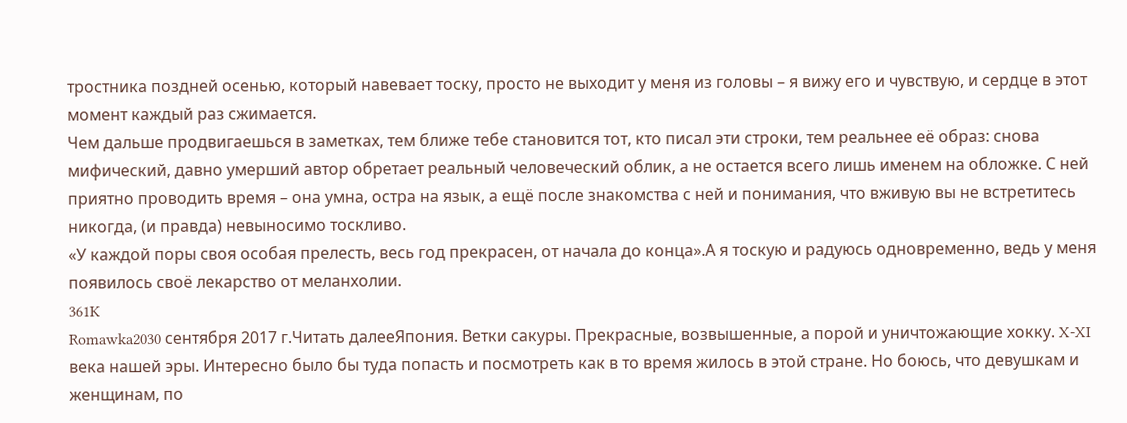тростника поздней осенью, который навевает тоску, просто не выходит у меня из головы – я вижу его и чувствую, и сердце в этот момент каждый раз сжимается.
Чем дальше продвигаешься в заметках, тем ближе тебе становится тот, кто писал эти строки, тем реальнее её образ: снова мифический, давно умерший автор обретает реальный человеческий облик, а не остается всего лишь именем на обложке. С ней приятно проводить время – она умна, остра на язык, а ещё после знакомства с ней и понимания, что вживую вы не встретитесь никогда, (и правда) невыносимо тоскливо.
«У каждой поры своя особая прелесть, весь год прекрасен, от начала до конца».А я тоскую и радуюсь одновременно, ведь у меня появилось своё лекарство от меланхолии.
361K
Romawka2030 сентября 2017 г.Читать далееЯпония. Ветки сакуры. Прекрасные, возвышенные, а порой и уничтожающие хокку. X-XI века нашей эры. Интересно было бы туда попасть и посмотреть как в то время жилось в этой стране. Но боюсь, что девушкам и женщинам, по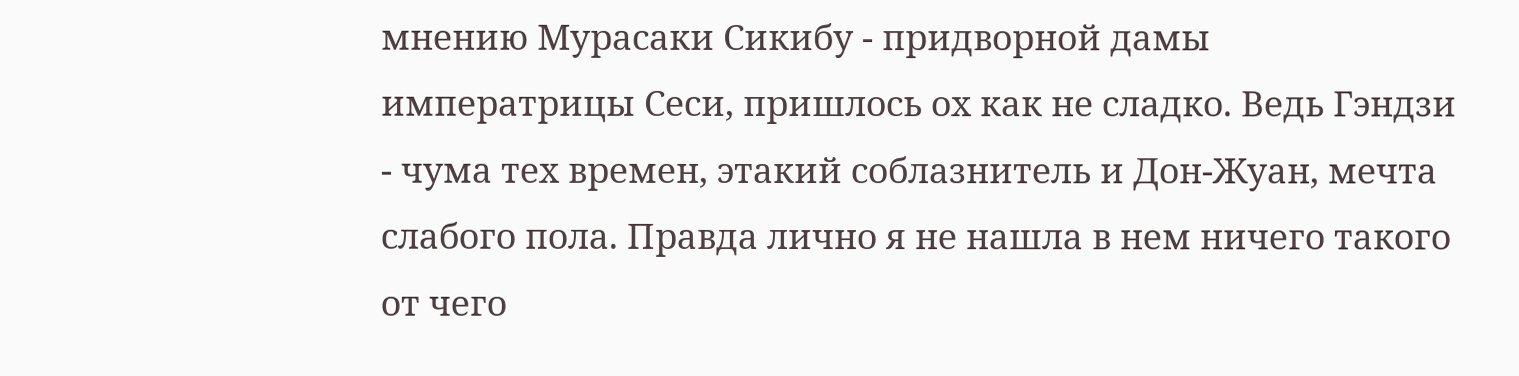мнению Мурасаки Сикибу - придворной дамы императрицы Сеси, пришлось ох как не сладко. Ведь Гэндзи - чума тех времен, этакий соблазнитель и Дон-Жуан, мечта слабого пола. Правда лично я не нашла в нем ничего такого от чего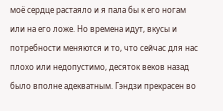моё сердце растаяло и я пала бы к его ногам или на его ложе. Но времена идут, вкусы и потребности меняются и то, что сейчас для нас плохо или недопустимо, десяток веков назад было вполне адекватным. Гэндзи прекрасен во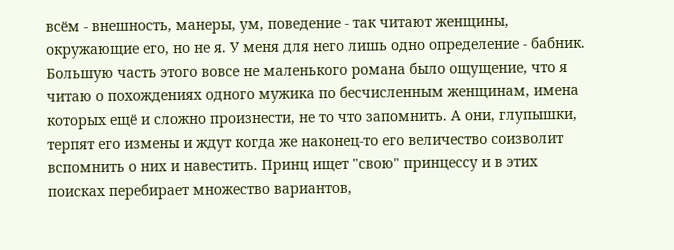всём - внешность, манеры, ум, поведение - так читают женщины, окружающие его, но не я. У меня для него лишь одно определение - бабник. Большую часть этого вовсе не маленького романа было ощущение, что я читаю о похождениях одного мужика по бесчисленным женщинам, имена которых ещё и сложно произнести, не то что запомнить. А они, глупышки, терпят его измены и ждут когда же наконец-то его величество соизволит вспомнить о них и навестить. Принц ищет "свою" принцессу и в этих поисках перебирает множество вариантов,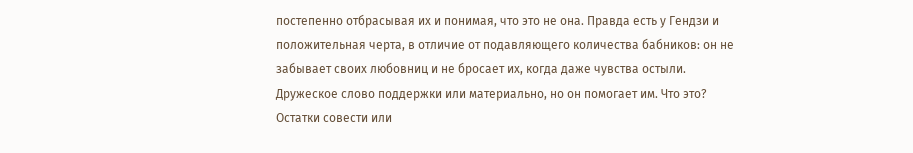постепенно отбрасывая их и понимая, что это не она. Правда есть у Гендзи и положительная черта, в отличие от подавляющего количества бабников: он не забывает своих любовниц и не бросает их, когда даже чувства остыли. Дружеское слово поддержки или материально, но он помогает им. Что это? Остатки совести или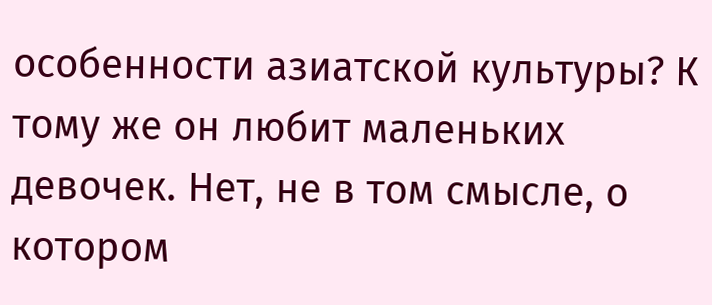особенности азиатской культуры? К тому же он любит маленьких девочек. Нет, не в том смысле, о котором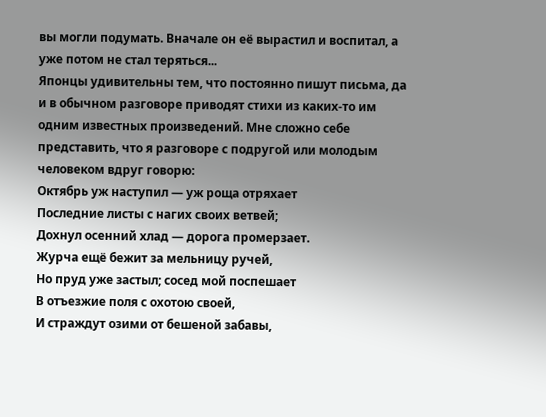вы могли подумать. Вначале он её вырастил и воспитал, а уже потом не стал теряться...
Японцы удивительны тем, что постоянно пишут письма, да и в обычном разговоре приводят стихи из каких-то им одним известных произведений. Мне сложно себе представить, что я разговоре с подругой или молодым человеком вдруг говорю:
Октябрь уж наступил — уж роща отряхает
Последние листы с нагих своих ветвей;
Дохнул осенний хлад — дорога промерзает.
Журча ещё бежит за мельницу ручей,
Но пруд уже застыл; сосед мой поспешает
В отъезжие поля с охотою своей,
И страждут озими от бешеной забавы,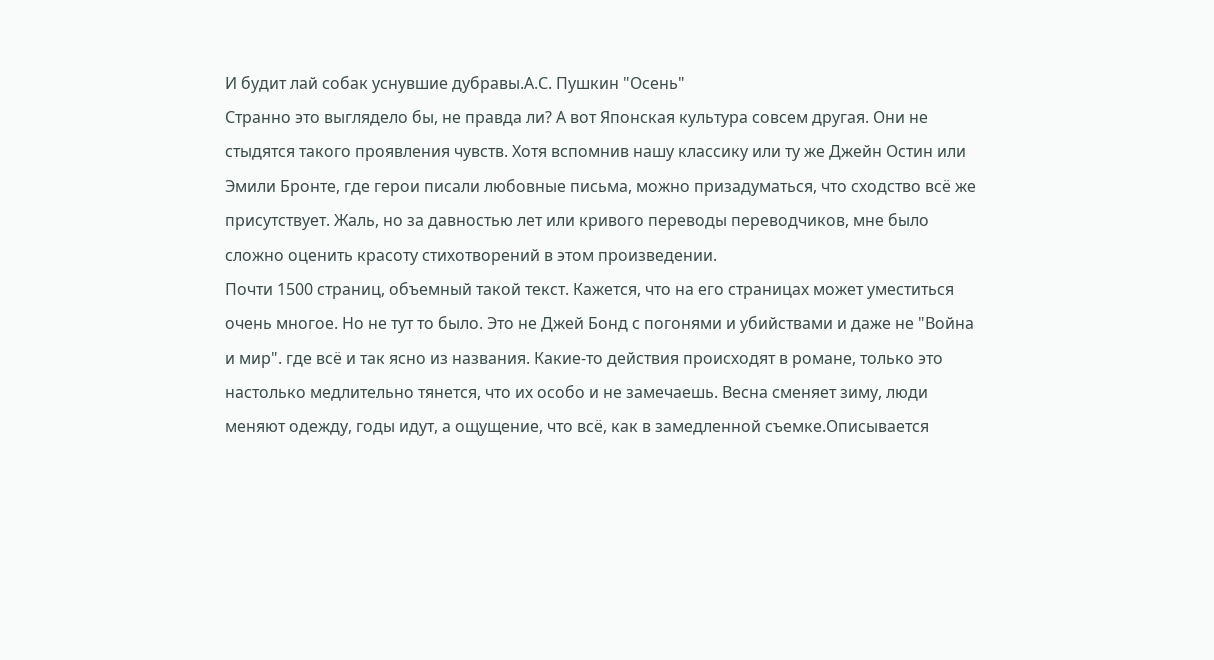И будит лай собак уснувшие дубравы.А.С. Пушкин "Осень"
Странно это выглядело бы, не правда ли? А вот Японская культура совсем другая. Они не стыдятся такого проявления чувств. Хотя вспомнив нашу классику или ту же Джейн Остин или Эмили Бронте, где герои писали любовные письма, можно призадуматься, что сходство всё же присутствует. Жаль, но за давностью лет или кривого переводы переводчиков, мне было сложно оценить красоту стихотворений в этом произведении.
Почти 1500 страниц, объемный такой текст. Кажется, что на его страницах может уместиться очень многое. Но не тут то было. Это не Джей Бонд с погонями и убийствами и даже не "Война и мир". где всё и так ясно из названия. Какие-то действия происходят в романе, только это настолько медлительно тянется, что их особо и не замечаешь. Весна сменяет зиму, люди меняют одежду, годы идут, а ощущение, что всё, как в замедленной съемке.Описывается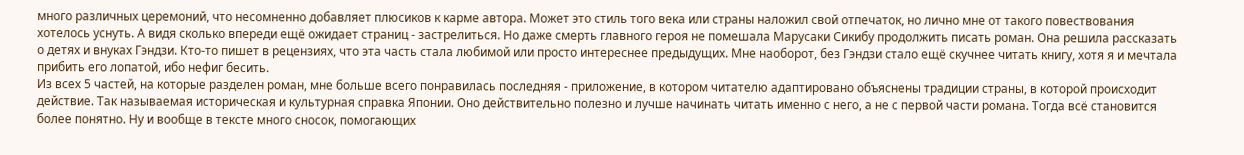много различных церемоний, что несомненно добавляет плюсиков к карме автора. Может это стиль того века или страны наложил свой отпечаток, но лично мне от такого повествования хотелось уснуть. А видя сколько впереди ещё ожидает страниц - застрелиться. Но даже смерть главного героя не помешала Марусаки Сикибу продолжить писать роман. Она решила рассказать о детях и внуках Гэндзи. Кто-то пишет в рецензиях, что эта часть стала любимой или просто интереснее предыдущих. Мне наоборот, без Гэндзи стало ещё скучнее читать книгу, хотя я и мечтала прибить его лопатой, ибо нефиг бесить.
Из всех 5 частей, на которые разделен роман, мне больше всего понравилась последняя - приложение, в котором читателю адаптировано объяснены традиции страны, в которой происходит действие. Так называемая историческая и культурная справка Японии. Оно действительно полезно и лучше начинать читать именно с него, а не с первой части романа. Тогда всё становится более понятно. Ну и вообще в тексте много сносок, помогающих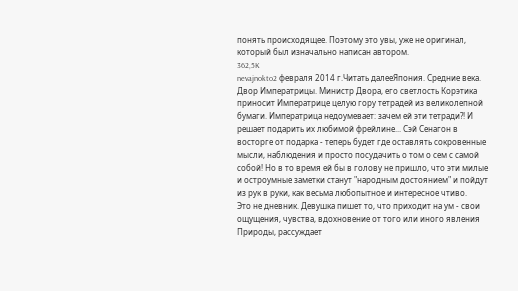понять происходящее. Поэтому это увы, уже не оригинал, который был изначально написан автором.
362,5K
nevajnokto2 февраля 2014 г.Читать далееЯпония. Средние века. Двор Императрицы. Министр Двора, его светлость Корэтика приносит Императрице целую гору тетрадей из великолепной бумаги. Императрица недоумевает: зачем ей эти тетради?! И решает подарить их любимой фрейлине... Сэй Сенагон в восторге от подарка - теперь будет где оставлять сокровенные мысли, наблюдения и просто посудачить о том о сем с самой собой! Но в то время ей бы в голову не пришло, что эти милые и остроумные заметки станут "народным достоянием" и пойдут из рук в руки, как весьма любопытное и интересное чтиво.
Это не дневник. Девушка пишет то, что приходит на ум - свои ощущения, чувства, вдохновение от того или иного явления Природы, рассуждает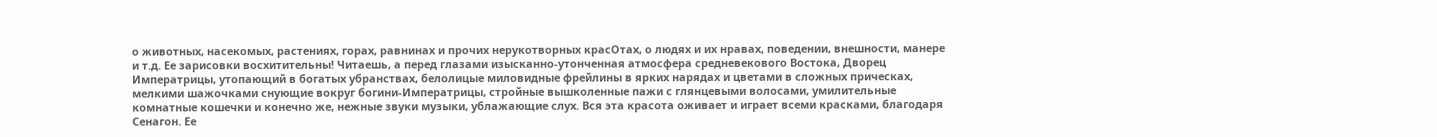о животных, насекомых, растениях, горах, равнинах и прочих нерукотворных красОтах, о людях и их нравах, поведении, внешности, манере и т.д. Ее зарисовки восхитительны! Читаешь, а перед глазами изысканно-утонченная атмосфера средневекового Востока, Дворец Императрицы, утопающий в богатых убранствах, белолицые миловидные фрейлины в ярких нарядах и цветами в сложных прическах, мелкими шажочками снующие вокруг богини-Императрицы, стройные вышколенные пажи с глянцевыми волосами, умилительные комнатные кошечки и конечно же, нежные звуки музыки, ублажающие слух. Вся эта красота оживает и играет всеми красками, благодаря Сенагон. Ее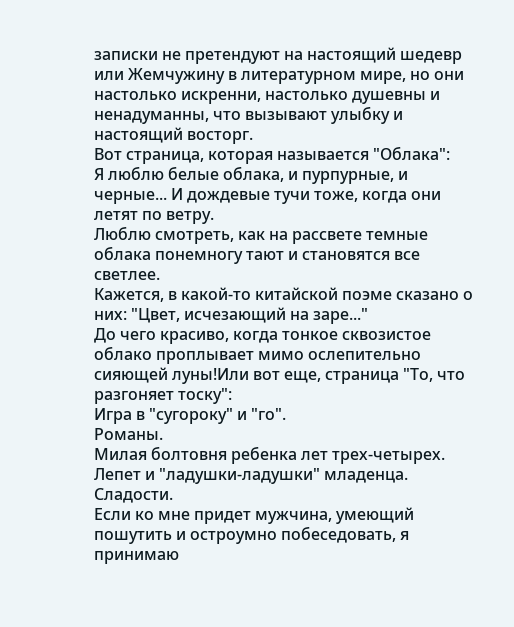записки не претендуют на настоящий шедевр или Жемчужину в литературном мире, но они настолько искренни, настолько душевны и ненадуманны, что вызывают улыбку и настоящий восторг.
Вот страница, которая называется "Облака":
Я люблю белые облака, и пурпурные, и черные... И дождевые тучи тоже, когда они летят по ветру.
Люблю смотреть, как на рассвете темные облака понемногу тают и становятся все светлее.
Кажется, в какой-то китайской поэме сказано о них: "Цвет, исчезающий на заре..."
До чего красиво, когда тонкое сквозистое облако проплывает мимо ослепительно сияющей луны!Или вот еще, страница "То, что разгоняет тоску":
Игра в "сугороку" и "го".
Романы.
Милая болтовня ребенка лет трех-четырех.
Лепет и "ладушки-ладушки" младенца.
Сладости.
Если ко мне придет мужчина, умеющий пошутить и остроумно побеседовать, я принимаю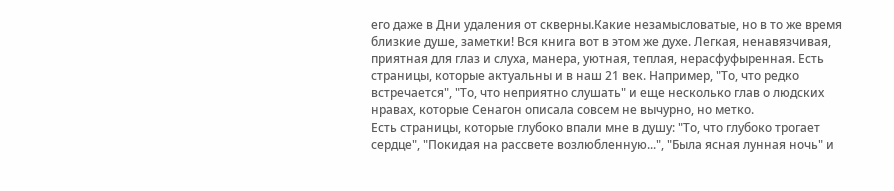его даже в Дни удаления от скверны.Какие незамысловатые, но в то же время близкие душе, заметки! Вся книга вот в этом же духе. Легкая, ненавязчивая, приятная для глаз и слуха, манера, уютная, теплая, нерасфуфыренная. Есть страницы, которые актуальны и в наш 21 век. Например, "То, что редко встречается", "То, что неприятно слушать" и еще несколько глав о людских нравах, которые Сенагон описала совсем не вычурно, но метко.
Есть страницы, которые глубоко впали мне в душу: "То, что глубоко трогает сердце", "Покидая на рассвете возлюбленную...", "Была ясная лунная ночь" и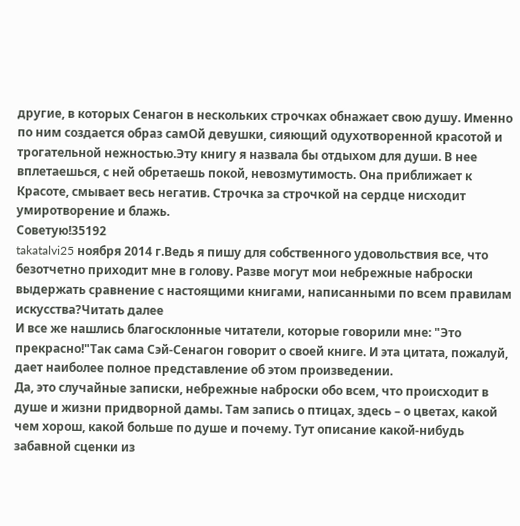другие, в которых Сенагон в нескольких строчках обнажает свою душу. Именно по ним создается образ самОй девушки, сияющий одухотворенной красотой и трогательной нежностью.Эту книгу я назвала бы отдыхом для души. В нее вплетаешься, с ней обретаешь покой, невозмутимость. Она приближает к Красоте, смывает весь негатив. Строчка за строчкой на сердце нисходит умиротворение и блажь.
Советую!35192
takatalvi25 ноября 2014 г.Ведь я пишу для собственного удовольствия все, что безотчетно приходит мне в голову. Разве могут мои небрежные наброски выдержать сравнение с настоящими книгами, написанными по всем правилам искусства?Читать далее
И все же нашлись благосклонные читатели, которые говорили мне: "Это прекрасно!"Так сама Сэй-Сенагон говорит о своей книге. И эта цитата, пожалуй, дает наиболее полное представление об этом произведении.
Да, это случайные записки, небрежные наброски обо всем, что происходит в душе и жизни придворной дамы. Там запись о птицах, здесь – о цветах, какой чем хорош, какой больше по душе и почему. Тут описание какой-нибудь забавной сценки из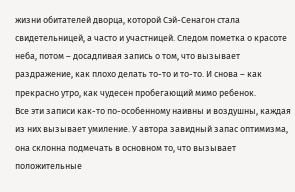жизни обитателей дворца, которой Сэй-Сенагон стала свидетельницей, а часто и участницей. Следом пометка о красоте неба, потом – досадливая запись о том, что вызывает раздражение, как плохо делать то-то и то-то. И снова – как прекрасно утро, как чудесен пробегающий мимо ребенок.
Все эти записи как-то по-особенному наивны и воздушны, каждая из них вызывает умиление. У автора завидный запас оптимизма, она склонна подмечать в основном то, что вызывает положительные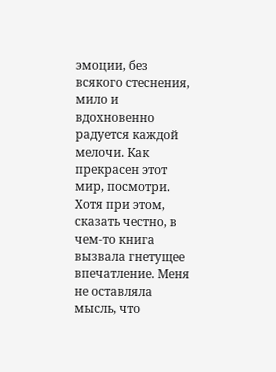эмоции, без всякого стеснения, мило и вдохновенно радуется каждой мелочи. Как прекрасен этот мир, посмотри.
Хотя при этом, сказать честно, в чем-то книга вызвала гнетущее впечатление. Меня не оставляла мысль, что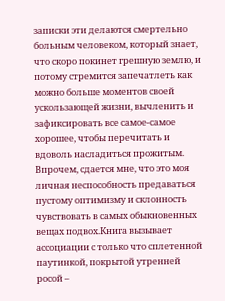записки эти делаются смертельно больным человеком, который знает, что скоро покинет грешную землю, и потому стремится запечатлеть как можно больше моментов своей ускользающей жизни, вычленить и зафиксировать все самое-самое хорошее, чтобы перечитать и вдоволь насладиться прожитым. Впрочем, сдается мне, что это моя личная неспособность предаваться пустому оптимизму и склонность чувствовать в самых обыкновенных вещах подвох.Книга вызывает ассоциации с только что сплетенной паутинкой, покрытой утренней росой –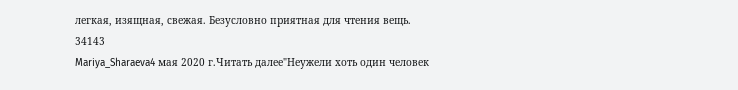легкая, изящная, свежая. Безусловно приятная для чтения вещь.
34143
Mariya_Sharaeva4 мая 2020 г.Читать далее"Неужели хоть один человек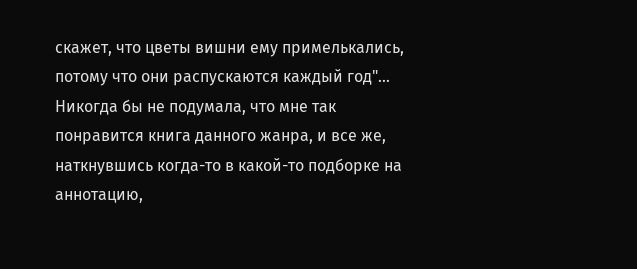скажет, что цветы вишни ему примелькались, потому что они распускаются каждый год"...
Никогда бы не подумала, что мне так понравится книга данного жанра, и все же, наткнувшись когда-то в какой-то подборке на аннотацию,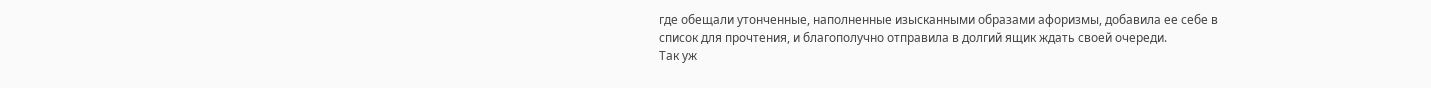где обещали утонченные, наполненные изысканными образами афоризмы, добавила ее себе в список для прочтения, и благополучно отправила в долгий ящик ждать своей очереди.
Так уж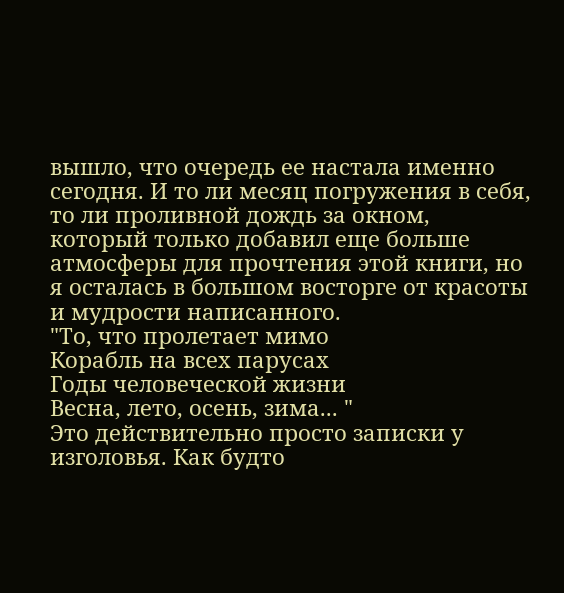вышло, что очередь ее настала именно сегодня. И то ли месяц погружения в себя, то ли проливной дождь за окном, который только добавил еще больше атмосферы для прочтения этой книги, но я осталась в большом восторге от красоты и мудрости написанного.
"То, что пролетает мимо
Корабль на всех парусах
Годы человеческой жизни
Весна, лето, осень, зима... "
Это действительно просто записки у изголовья. Как будто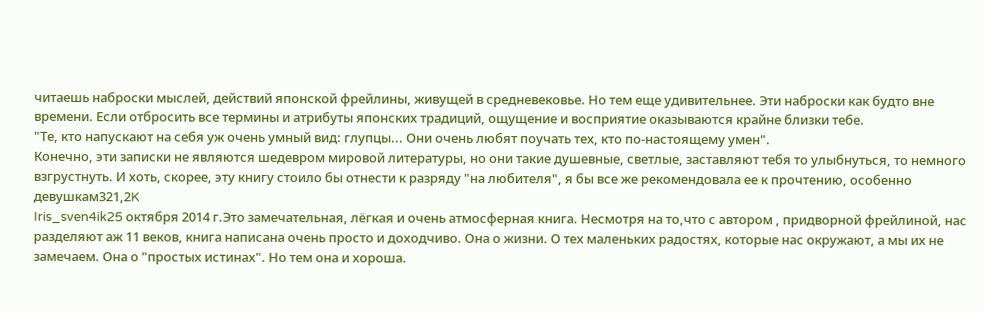читаешь наброски мыслей, действий японской фрейлины, живущей в средневековье. Но тем еще удивительнее. Эти наброски как будто вне времени. Если отбросить все термины и атрибуты японских традиций, ощущение и восприятие оказываются крайне близки тебе.
"Те, кто напускают на себя уж очень умный вид: глупцы... Они очень любят поучать тех, кто по-настоящему умен".
Конечно, эти записки не являются шедевром мировой литературы, но они такие душевные, светлые, заставляют тебя то улыбнуться, то немного взгрустнуть. И хоть, скорее, эту книгу стоило бы отнести к разряду "на любителя", я бы все же рекомендовала ее к прочтению, особенно девушкам321,2K
Iris_sven4ik25 октября 2014 г.Это замечательная, лёгкая и очень атмосферная книга. Несмотря на то,что с автором , придворной фрейлиной, нас разделяют аж 11 веков, книга написана очень просто и доходчиво. Она о жизни. О тех маленьких радостях, которые нас окружают, а мы их не замечаем. Она о "простых истинах". Но тем она и хороша.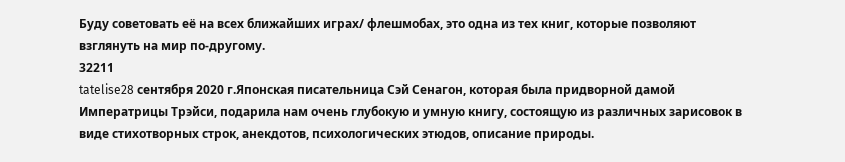Буду советовать её на всех ближайших играх/ флешмобах, это одна из тех книг, которые позволяют взглянуть на мир по-другому.
32211
tatelise28 сентября 2020 г.Японская писательница Сэй Сенагон, которая была придворной дамой Императрицы Трэйси, подарила нам очень глубокую и умную книгу, состоящую из различных зарисовок в виде стихотворных строк, анекдотов, психологических этюдов, описание природы.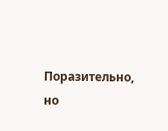Поразительно, но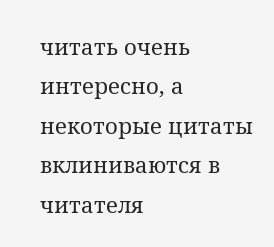читать очень интересно, а некоторые цитаты вклиниваются в читателя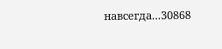навсегда...30868